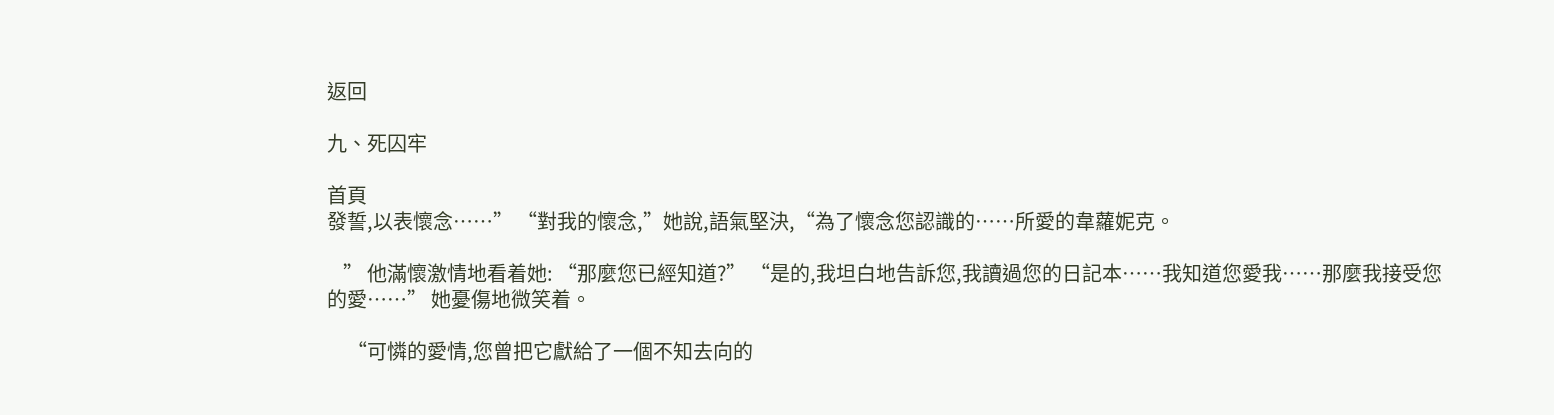返回

九、死囚牢

首頁
發誓,以表懷念……” “對我的懷念,”她說,語氣堅決,“為了懷念您認識的……所愛的韋蘿妮克。

    ” 他滿懷激情地看着她: “那麼您已經知道?” “是的,我坦白地告訴您,我讀過您的日記本……我知道您愛我……那麼我接受您的愛……” 她憂傷地微笑着。

     “可憐的愛情,您曾把它獻給了一個不知去向的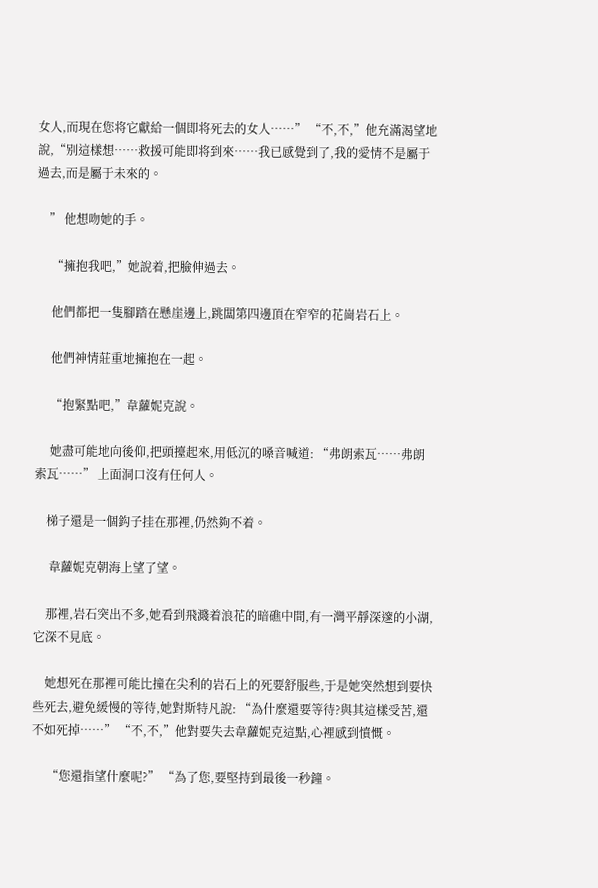女人,而現在您将它獻給一個即将死去的女人……” “不,不,”他充滿渴望地說,“别這樣想……救援可能即将到來……我已感覺到了,我的愛情不是屬于過去,而是屬于未來的。

    ” 他想吻她的手。

     “擁抱我吧,”她說着,把臉伸過去。

     他們都把一隻腳踏在懸崖邊上,跳闆第四邊頂在窄窄的花崗岩石上。

     他們神情莊重地擁抱在一起。

     “抱緊點吧,”韋蘿妮克說。

     她盡可能地向後仰,把頭擡起來,用低沉的嗓音喊道: “弗朗索瓦……弗朗索瓦……” 上面洞口沒有任何人。

    梯子還是一個鈎子挂在那裡,仍然夠不着。

     韋蘿妮克朝海上望了望。

    那裡,岩石突出不多,她看到飛濺着浪花的暗礁中間,有一灣平靜深邃的小湖,它深不見底。

    她想死在那裡可能比撞在尖利的岩石上的死要舒服些,于是她突然想到要快些死去,避免緩慢的等待,她對斯特凡說: “為什麼還要等待?與其這樣受苦,還不如死掉……” “不,不,”他對要失去韋蘿妮克這點,心裡感到憤慨。

     “您還指望什麼呢?” “為了您,要堅持到最後一秒鐘。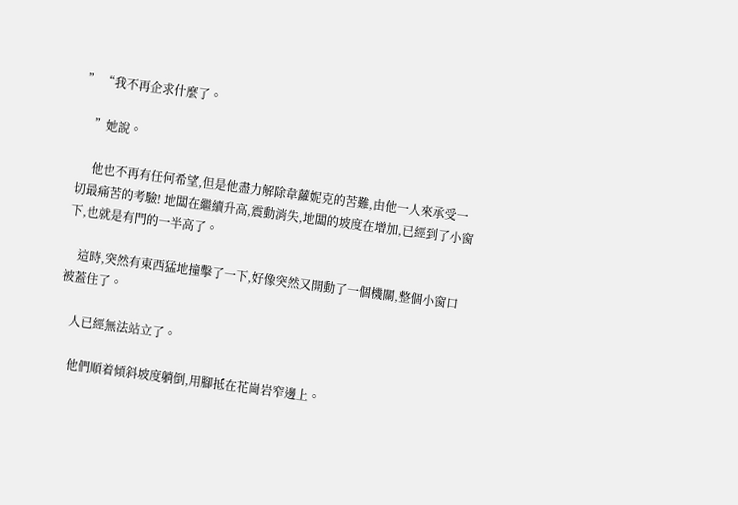” “我不再企求什麼了。

    ”她說。

     他也不再有任何希望,但是他盡力解除韋蘿妮克的苦難,由他一人來承受一切最痛苦的考驗! 地闆在繼續升高,震動消失,地闆的坡度在增加,已經到了小窗下,也就是有門的一半高了。

    這時,突然有東西猛地撞擊了一下,好像突然又開動了一個機關,整個小窗口被蓋住了。

    人已經無法站立了。

     他們順着傾斜坡度躺倒,用腳抵在花崗岩窄邊上。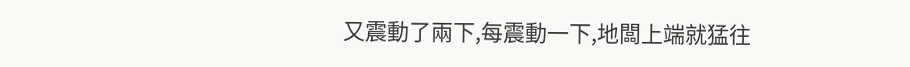又震動了兩下,每震動一下,地闆上端就猛往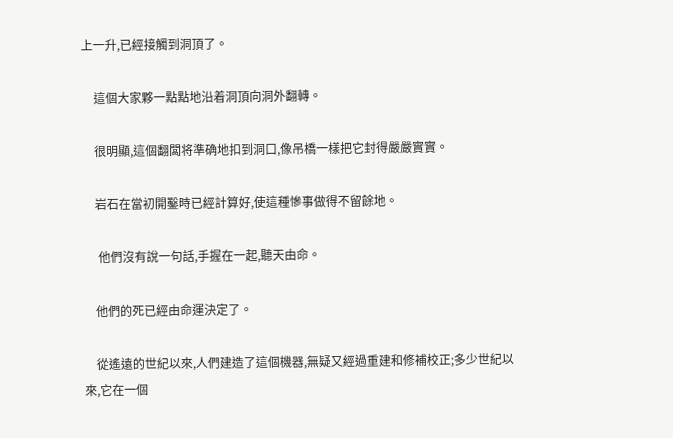上一升,已經接觸到洞頂了。

    這個大家夥一點點地沿着洞頂向洞外翻轉。

    很明顯,這個翻闆将準确地扣到洞口,像吊橋一樣把它封得嚴嚴實實。

    岩石在當初開鑿時已經計算好,使這種慘事做得不留餘地。

     他們沒有說一句話,手握在一起,聽天由命。

    他們的死已經由命運決定了。

    從遙遠的世紀以來,人們建造了這個機器,無疑又經過重建和修補校正;多少世紀以來,它在一個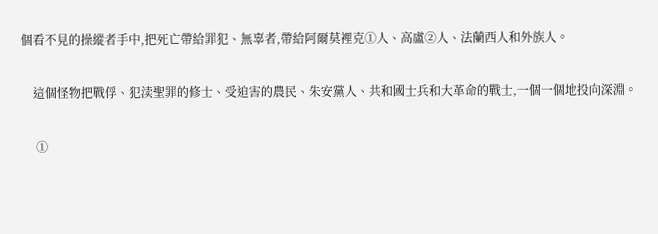個看不見的操縱者手中,把死亡帶給罪犯、無辜者,帶給阿爾莫裡克①人、高盧②人、法蘭西人和外族人。

    這個怪物把戰俘、犯渎聖罪的修士、受迫害的農民、朱安黨人、共和國士兵和大革命的戰士,一個一個地投向深淵。

     ①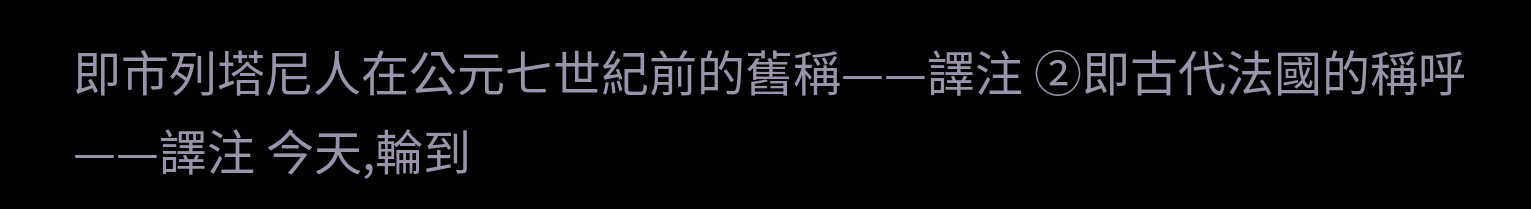即市列塔尼人在公元七世紀前的舊稱——譯注 ②即古代法國的稱呼——譯注 今天,輪到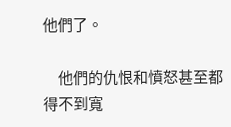他們了。

     他們的仇恨和憤怒甚至都得不到寬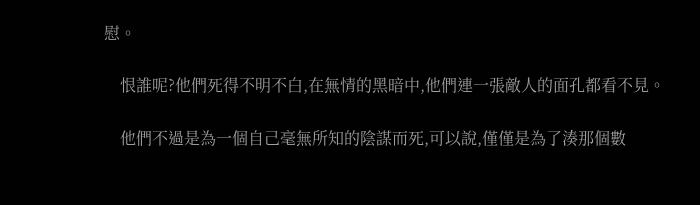慰。

    恨誰呢?他們死得不明不白,在無情的黑暗中,他們連一張敵人的面孔都看不見。

    他們不過是為一個自己毫無所知的陰謀而死,可以說,僅僅是為了湊那個數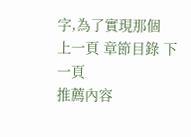字,為了實現那個
上一頁 章節目錄 下一頁
推薦內容